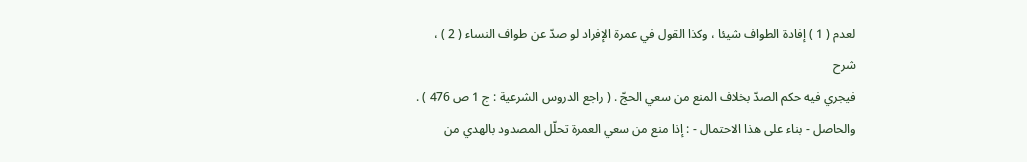لعدم ( 1 ) إفادة الطواف شيئا ، وكذا القول في عمرة الإفراد لو صدّ عن طواف النساء ( 2 ) ،
شرح
فيجري فيه حكم الصدّ بخلاف المنع من سعي الحجّ . ( راجع الدروس الشرعية : ج 1 ص 476 ) .
والحاصل - بناء على هذا الاحتمال - : إذا منع من سعي العمرة تحلّل المصدود بالهدي من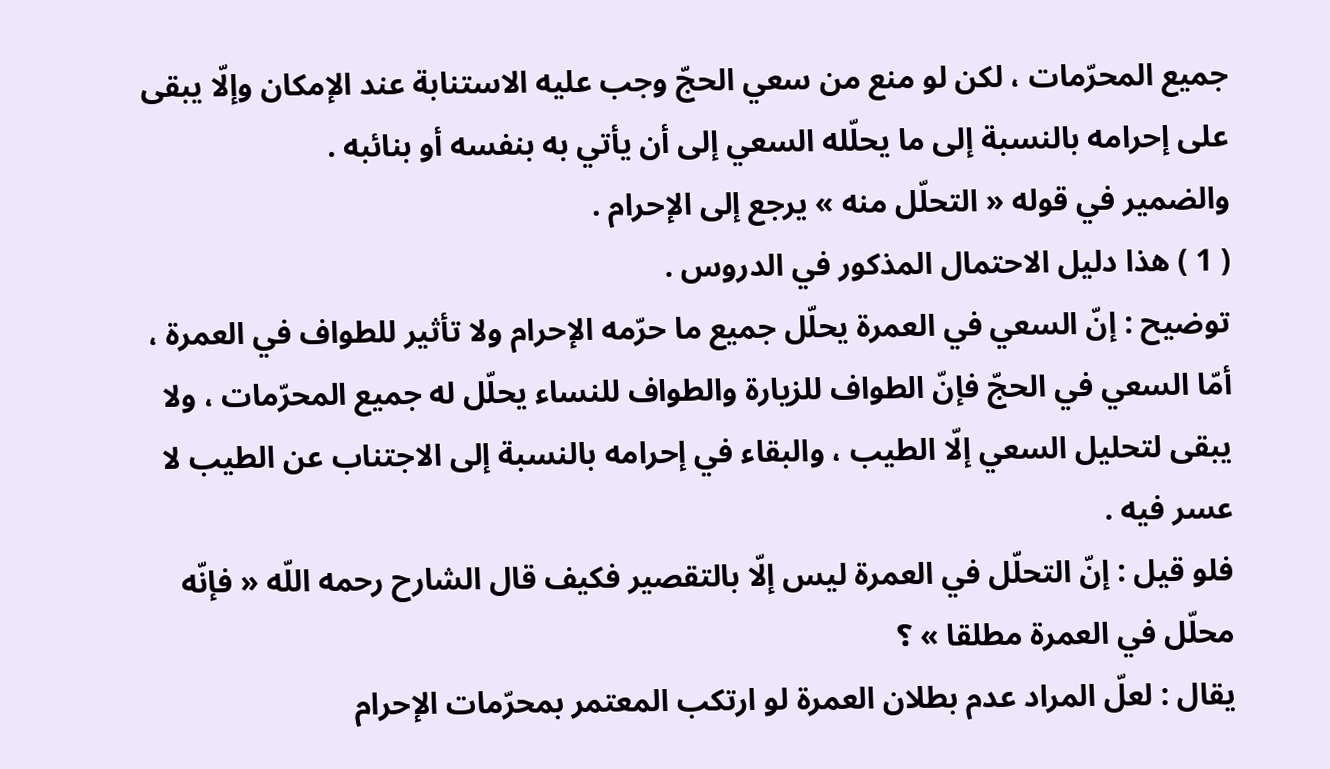جميع المحرّمات ، لكن لو منع من سعي الحجّ وجب عليه الاستنابة عند الإمكان وإلّا يبقى على إحرامه بالنسبة إلى ما يحلّله السعي إلى أن يأتي به بنفسه أو بنائبه .
والضمير في قوله « التحلّل منه » يرجع إلى الإحرام .
( 1 ) هذا دليل الاحتمال المذكور في الدروس .
توضيح : إنّ السعي في العمرة يحلّل جميع ما حرّمه الإحرام ولا تأثير للطواف في العمرة ، أمّا السعي في الحجّ فإنّ الطواف للزيارة والطواف للنساء يحلّل له جميع المحرّمات ، ولا يبقى لتحليل السعي إلّا الطيب ، والبقاء في إحرامه بالنسبة إلى الاجتناب عن الطيب لا عسر فيه .
فلو قيل : إنّ التحلّل في العمرة ليس إلّا بالتقصير فكيف قال الشارح رحمه اللّه « فإنّه محلّل في العمرة مطلقا » ؟
يقال : لعلّ المراد عدم بطلان العمرة لو ارتكب المعتمر بمحرّمات الإحرام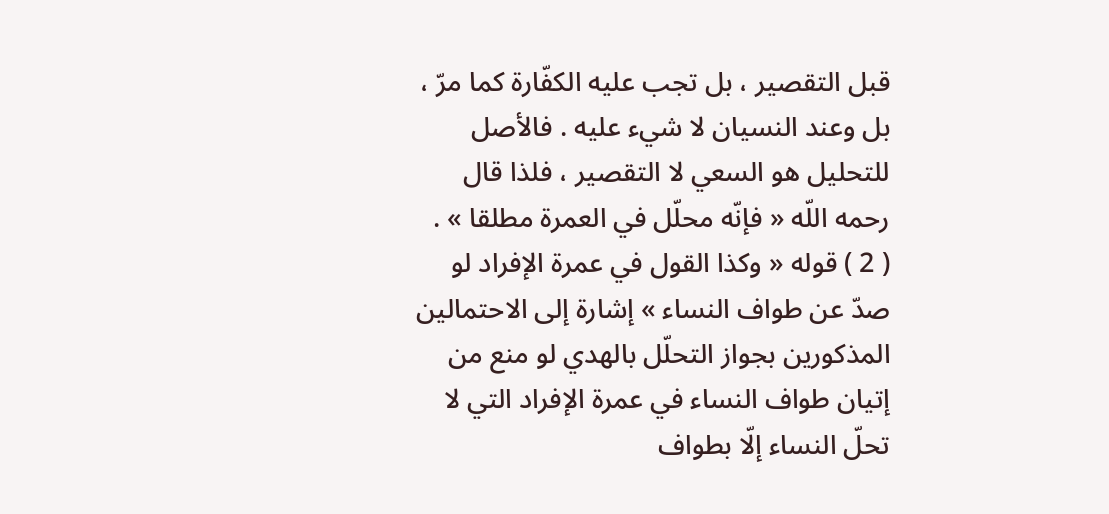قبل التقصير ، بل تجب عليه الكفّارة كما مرّ ، بل وعند النسيان لا شيء عليه . فالأصل للتحليل هو السعي لا التقصير ، فلذا قال رحمه اللّه « فإنّه محلّل في العمرة مطلقا » .
( 2 ) قوله « وكذا القول في عمرة الإفراد لو صدّ عن طواف النساء » إشارة إلى الاحتمالين المذكورين بجواز التحلّل بالهدي لو منع من إتيان طواف النساء في عمرة الإفراد التي لا تحلّ النساء إلّا بطواف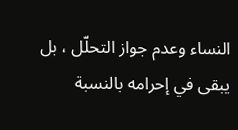النساء وعدم جواز التحلّل ، بل يبقى في إحرامه بالنسبة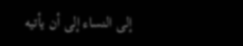إلى النساء إلى أن يأتيه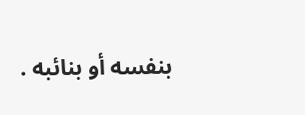بنفسه أو بنائبه .